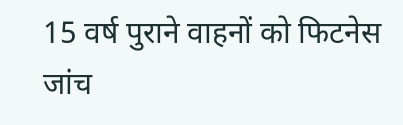15 वर्ष पुराने वाहनों को फिटनेस जांच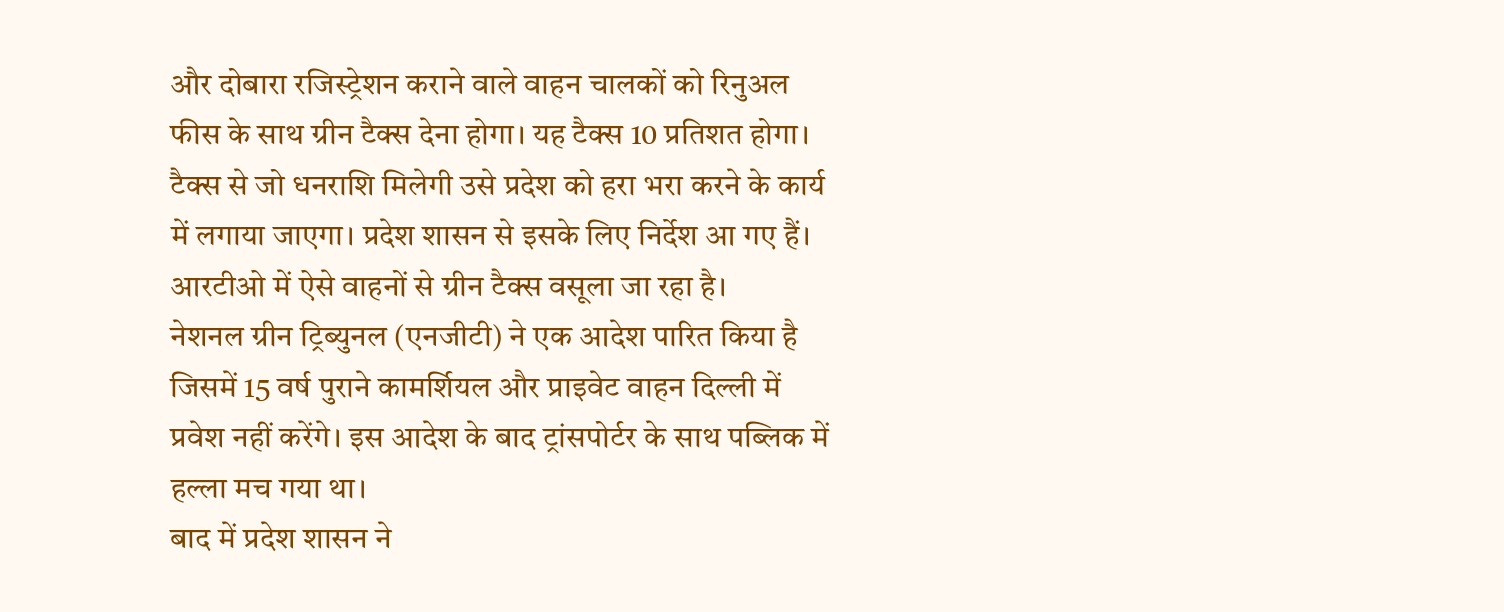और दोबारा रजिस्ट्रेशन कराने वाले वाहन चालकों को रिनुअल फीस के साथ ग्रीन टैक्स देना होगा। यह टैक्स 10 प्रतिशत होगा।
टैक्स से जो धनराशि मिलेगी उसे प्रदेश को हरा भरा करने के कार्य में लगाया जाएगा। प्रदेश शासन से इसके लिए निर्देश आ गए हैं। आरटीओ में ऐसे वाहनों से ग्रीन टैक्स वसूला जा रहा है।
नेशनल ग्रीन ट्रिब्युनल (एनजीटी) ने एक आदेश पारित किया है जिसमें 15 वर्ष पुराने कामर्शियल और प्राइवेट वाहन दिल्ली में प्रवेश नहीं करेंगे। इस आदेश के बाद ट्रांसपोर्टर के साथ पब्लिक में हल्ला मच गया था।
बाद में प्रदेश शासन ने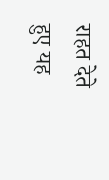राहत देते हुए यह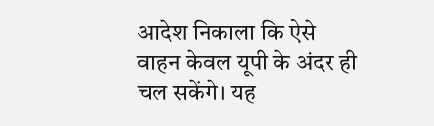आदेश निकाला कि ऐसे वाहन केवल यूपी के अंदर ही चल सकेंगे। यह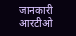जानकारी आरटीओ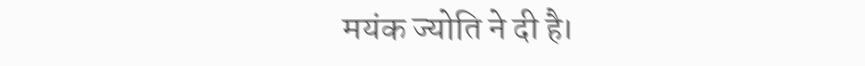मयंक ज्योति ने दी है।